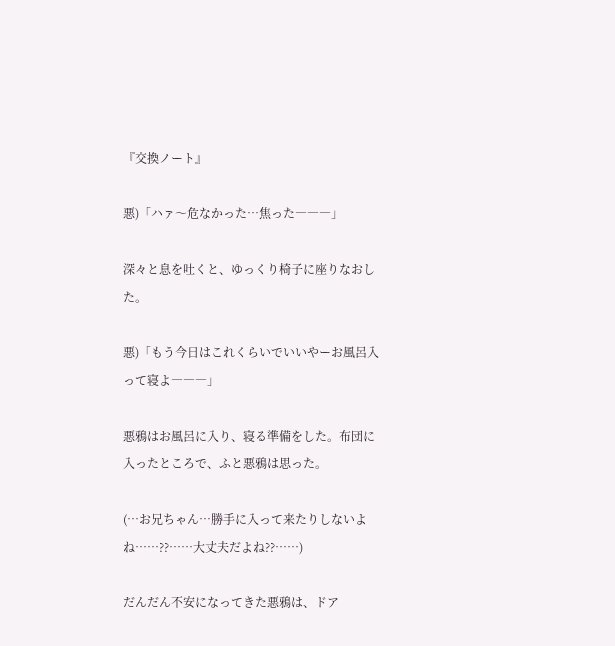『交換ノート』

悪)「ハァ〜危なかった…焦った―――」

深々と息を吐くと、ゆっくり椅子に座りなおした。

悪)「もう今日はこれくらいでいいやーお風呂入って寝よ―――」

悪鴉はお風呂に入り、寝る準備をした。布団に入ったところで、ふと悪鴉は思った。

(…お兄ちゃん…勝手に入って来たりしないよね……??……大丈夫だよね??……)

だんだん不安になってきた悪鴉は、ドア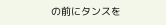の前にタンスを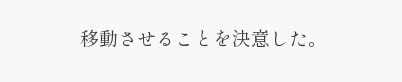移動させることを決意した。